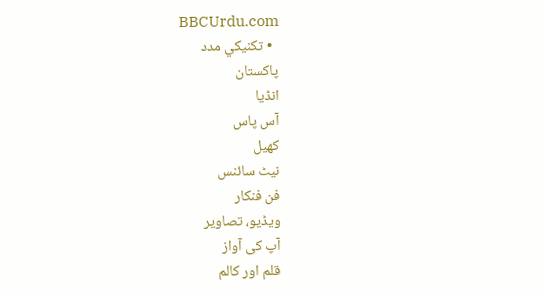BBCUrdu.com
  • تکنيکي مدد
پاکستان
انڈیا
آس پاس
کھیل
نیٹ سائنس
فن فنکار
ویڈیو، تصاویر
آپ کی آواز
قلم اور کالم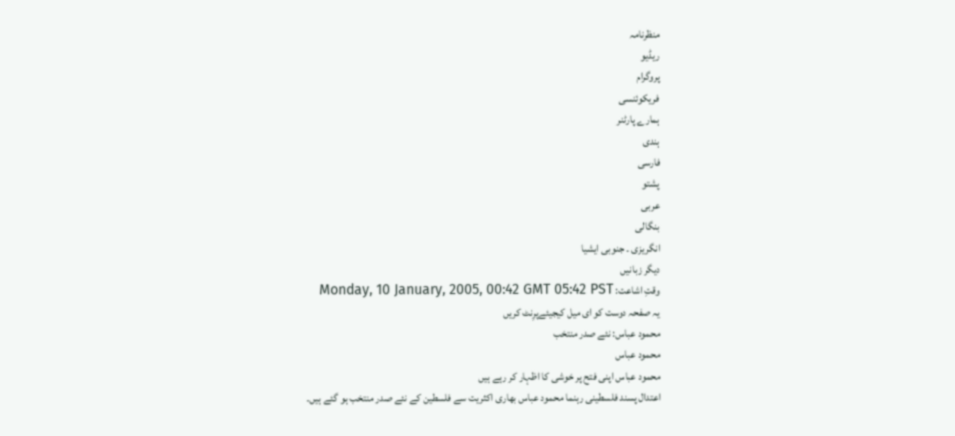منظرنامہ
ریڈیو
پروگرام
فریکوئنسی
ہمارے پارٹنر
ہندی
فارسی
پشتو
عربی
بنگالی
انگریزی ۔ جنوبی ایشیا
دیگر زبانیں
وقتِ اشاعت: Monday, 10 January, 2005, 00:42 GMT 05:42 PST
یہ صفحہ دوست کو ای میل کیجیئےپرِنٹ کریں
محمود عباس: نئے صدر منتخب
محمود عباس
محمود عباس اپنی فتح پر خوشی کا اظہار کر رہے ہیں
اعتدال پسند فلسطینی رہنما محمود عباس بھاری اکثریت سے فلسطین کے نئے صدر منتخب ہو گئے ہیں۔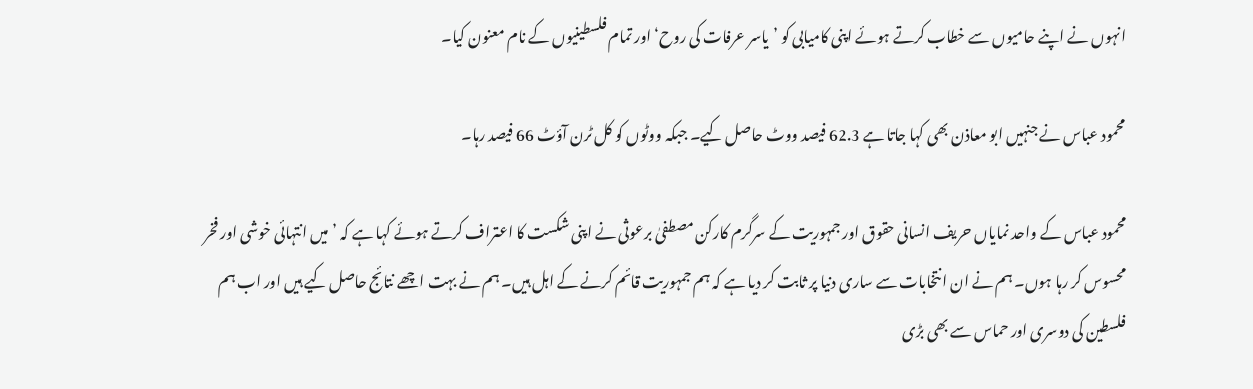انہوں نے اپنے حامیوں سے خطاب کرتے ہوئے اپنی کامیابی کو ’یاسر عرفات کی روح‘ اور تمام فلسطینیوں کے نام معنون کیا۔

محمود عباس نے جنہیں ابو معاذن بھی کہا جاتا ہے 62.3 فیصد ووٹ حاصل کیے۔ جبکہ ووٹوں کو کل ٹرن آؤٹ 66 فیصد رہا۔

محمود عباس کے واحد نمایاں حریف انسانی حقوق اور جمہوریت کے سرگرم کارکن مصطفیٰ برعوثی نے اپنی شکست کا اعتراف کرتے ہوئے کہا ہے کہ ’میں انتہائی خوشی اور فخر محسوس کر رہا ہوں۔ ہم نے ان انتخابات سے ساری دنیا پر ثابت کر دیا ہے کہ ہم جمہوریت قائم کرنے کے اہل ہیں۔ ہم نے بہت اچھے نتائج حاصل کیے ہیں اور اب ہم فلسطین کی دوسری اور حماس سے بھی بڑی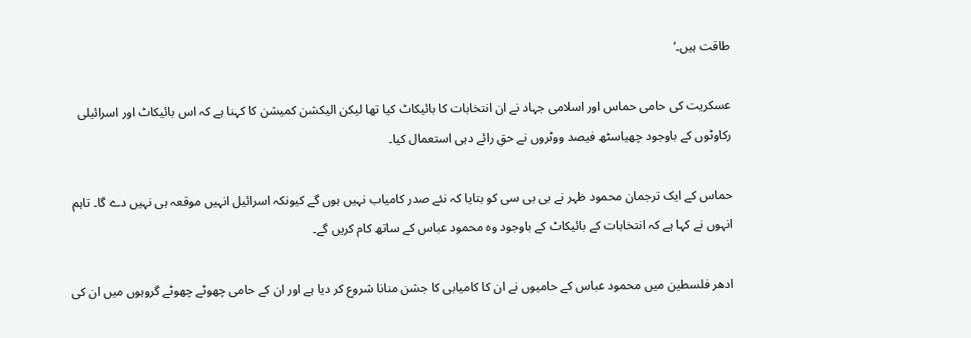طاقت ہیں۔‘

عسکریت کی حامی حماس اور اسلامی جہاد نے ان انتخابات کا بائیکاٹ کیا تھا لیکن الیکشن کمیشن کا کہنا ہے کہ اس بائیکاٹ اور اسرائیلی رکاوٹوں کے باوجود چھیاسٹھ فیصد ووٹروں نے حقِ رائے دہی استعمال کیا۔

حماس کے ایک ترجمان محمود ظہر نے بی بی سی کو بتایا کہ نئے صدر کامیاب نہیں ہوں گے کیونکہ اسرائیل انہیں موقعہ ہی نہیں دے گا۔ تاہم انہوں نے کہا ہے کہ انتخابات کے بائیکاٹ کے باوجود وہ محمود عباس کے ساتھ کام کریں گے۔

ادھر فلسطین میں محمود عباس کے حامیوں نے ان کا کامیابی کا جشن منانا شروع کر دیا ہے اور ان کے حامی چھوٹے چھوٹے گروہوں میں ان کی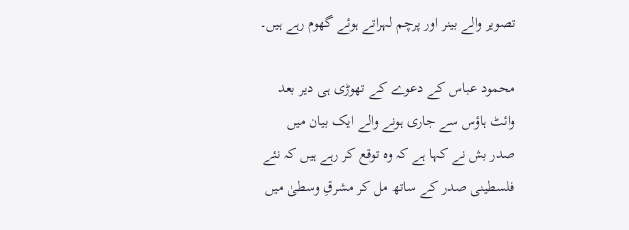تصویر والے بینر اور پرچم لہراتے ہوئے گھوم رہے ہیں۔

محمود عباس کے دعوے کے تھوڑی ہی دیر بعد وائٹ ہاؤس سے جاری ہونے والے ایک بیان میں صدر بش نے کہا ہے کہ وہ توقع کر رہے ہیں کہ نئے فلسطینی صدر کے ساتھ مل کر مشرقِ وسطیٰ میں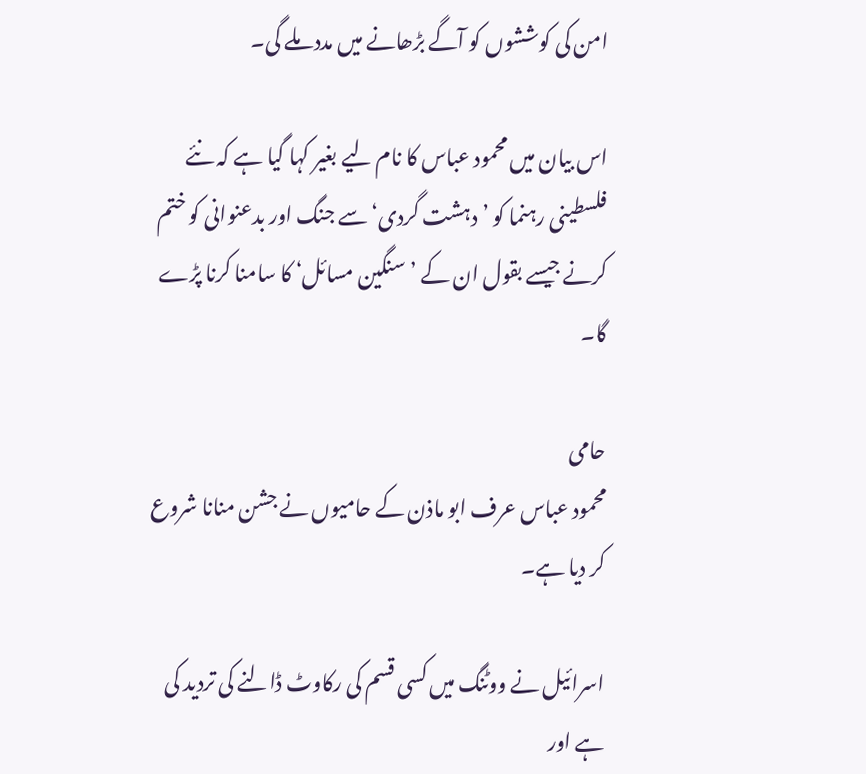امن کی کوششوں کو آگے بڑھانے میں مدد ملے گی۔

اس بیان میں محمود عباس کا نام لیے بغیر کہا گیا ہے کہ نئے فلسطینی رہنما کو ’دہشت گردی‘ سے جنگ اور بدعنوانی کو ختم کرنے جیسے بقول ان کے ’سنگین مسائل‘ کا سامنا کرنا پڑے گا۔

حامی
محمود عباس عرف ابو ماذن کے حامیوں نے جشن منانا شروع کر دیا ہے۔

اسرائیل نے ووٹنگ میں کسی قسم کی رکاوٹ ڈالنے کی تردید کی ہے اور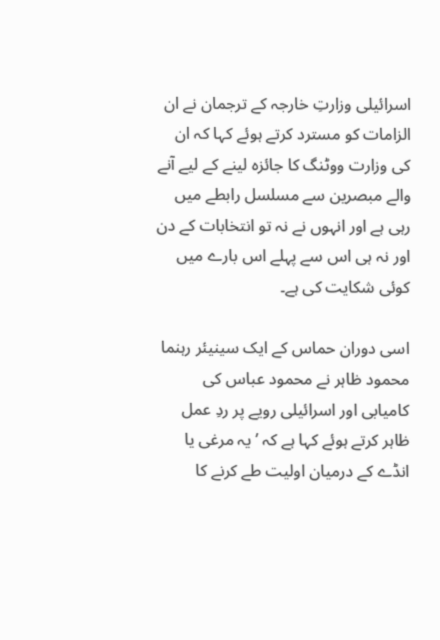اسرائیلی وزارتِ خارجہ کے ترجمان نے ان الزامات کو مسترد کرتے ہوئے کہا کہ ان کی وزارت ووٹنگ کا جائزہ لینے کے لیے آنے والے مبصرین سے مسلسل رابطے میں رہی ہے اور انہوں نے نہ تو انتخابات کے دن اور نہ ہی اس سے پہلے اس بارے میں کوئی شکایت کی ہے۔

اسی دوران حماس کے ایک سینیئر رہنما محمود ظاہر نے محمود عباس کی کامیابی اور اسرائیلی رویے پر ردِ عمل ظاہر کرتے ہوئے کہا ہے کہ ’یہ مرغی یا انڈے کے درمیان اولیت طے کرنے کا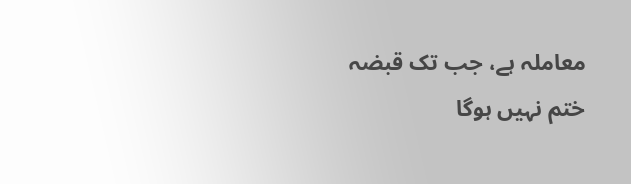معاملہ ہے، جب تک قبضہ ختم نہیں ہوگا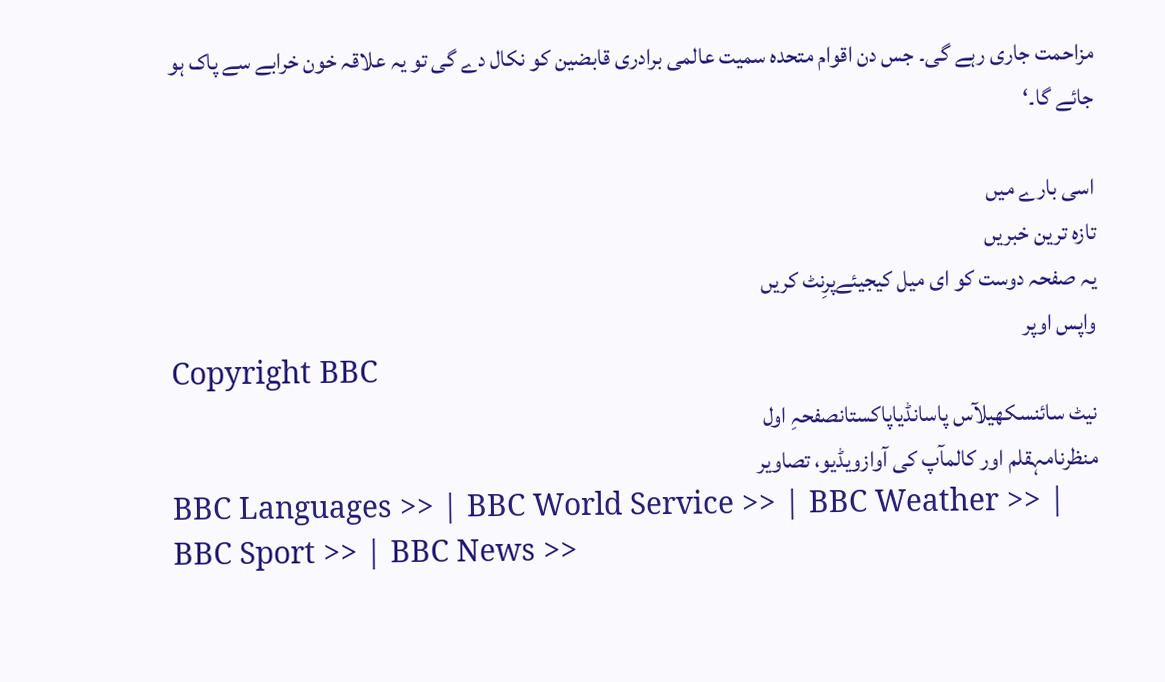مزاحمت جاری رہے گی۔ جس دن اقوام متحدہ سمیت عالمی برادری قابضین کو نکال دے گی تو یہ علاقہ خون خرابے سے پاک ہو جائے گا۔‘

اسی بارے میں
تازہ ترین خبریں
یہ صفحہ دوست کو ای میل کیجیئےپرِنٹ کریں
واپس اوپر
Copyright BBC
نیٹ سائنسکھیلآس پاسانڈیاپاکستانصفحہِ اول
منظرنامہقلم اور کالمآپ کی آوازویڈیو، تصاویر
BBC Languages >> | BBC World Service >> | BBC Weather >> | BBC Sport >> | BBC News >>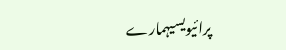پرائیویسیہمارے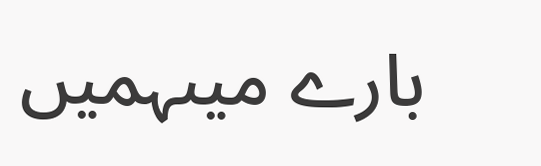بارے میںہمیں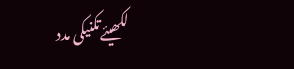لکھیئےتکنیکی مدد